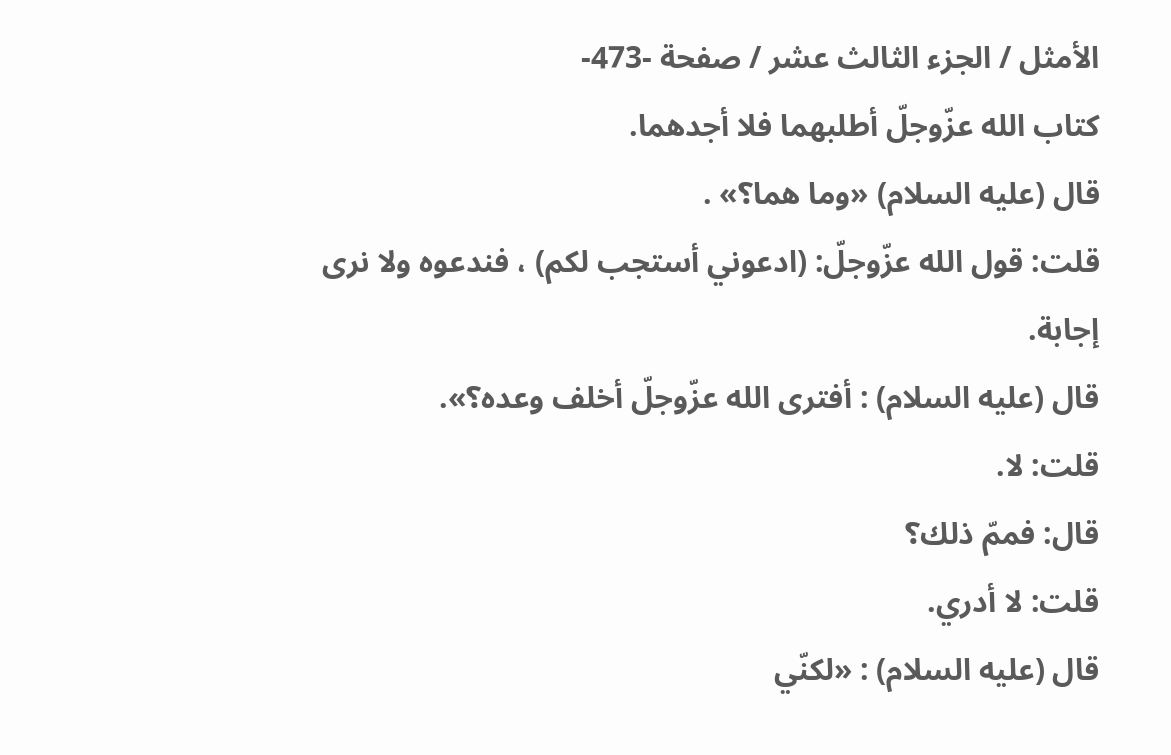الأمثل / الجزء الثالث عشر / صفحة -473-
كتاب الله عزّوجلّ أطلبهما فلا أجدهما.
قال (عليه السلام) «وما هما؟» .
قلت: قول الله عزّوجلّ: (ادعوني أستجب لكم) ، فندعوه ولا نرى إجابة.
قال (عليه السلام) : أفترى الله عزّوجلّ أخلف وعده؟».
قلت: لا.
قال: فممّ ذلك؟
قلت: لا أدري.
قال (عليه السلام) : «لكنّي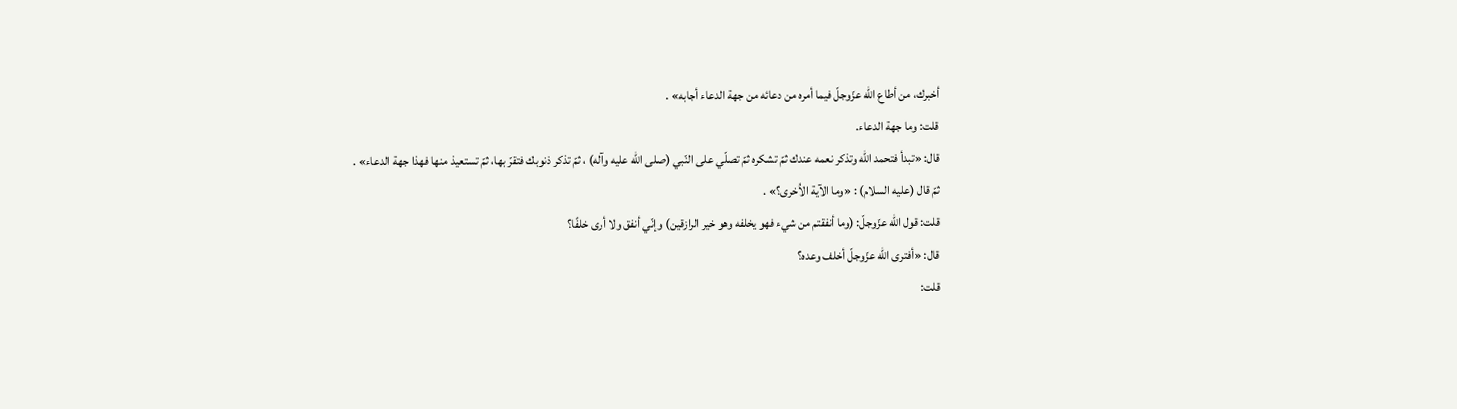أخبرك، من أطاع الله عزّوجلّ فيما أمره من دعائه من جهة الدعاء أجابه» .
قلت: وما جهة الدعاء.
قال: «تبدأ فتحمد الله وتذكر نعمه عندك ثمّ تشكره ثمّ تصلّي على النّبي (صلى الله عليه وآله) ، ثمّ تذكر ذنوبك فتقرّ بها، ثمّ تستعيذ منها فهذا جهة الدعاء» .
ثمّ قال (عليه السلام) : «وما الآية الاُخرى؟» .
قلت: قول الله عزّوجلّ: (وما أنفقتم من شيء فهو يخلفه وهو خير الرازقين) وإنّي أنفق ولا أرى خلفًا؟
قال: «أفترى الله عزّوجلّ أخلف وعده؟
قلت: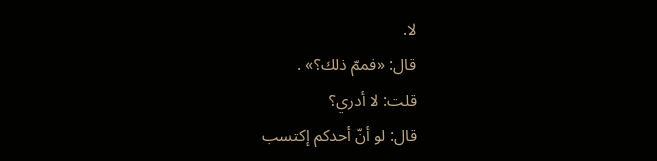لا.
قال: «فممّ ذلك؟» .
قلت: لا أدري؟
قال: لو أنّ أحدكم إكتسب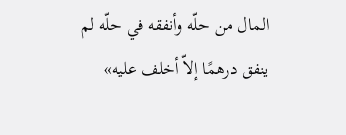المال من حلّه وأنفقه في حلّه لم ينفق درهمًا إلاّ أخلف عليه»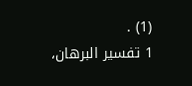(1) .
1 تفسير البرهان،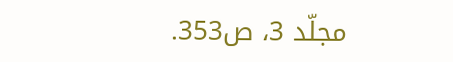مجلّد 3، ص353.